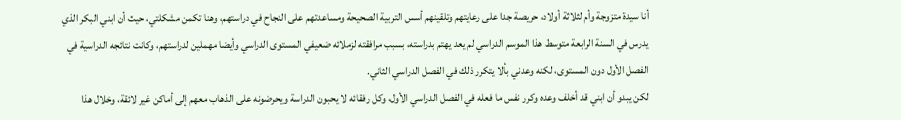أنا سيدة متزوجة وأم لثلاثة أولاد، حريصة جدا على رعايتهم وتلقينهم أسس التربية الصحيحة ومساعدتهم على النجاح في دراستهم، وهنا تكمن مشكلتي، حيث أن ابني البكر الذي يدرس في السنة الرابعة متوسط هذا الموسم الدراسي لم يعد يهتم بدراسته، بسبب مرافقته لزملائه ضعيفي المستوى الدراسي وأيضا مهملين لدراستهم، وكانت نتائجه الدراسية في الفصل الأول دون المستوى، لكنه وعدني بألا يتكرر ذلك في الفصل الدراسي الثاني.
لكن يبدو أن ابني قد أخلف وعده وكرر نفس ما فعله في الفصل الدراسي الأول، وكل رفقائه لا يحبون الدراسة ويحرضونه على الذهاب معهم إلى أماكن غير لائقة، وخلال هذا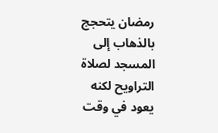رمضان يتحجج بالذهاب إلى المسجد لصلاة التراويح لكنه يعود في وقت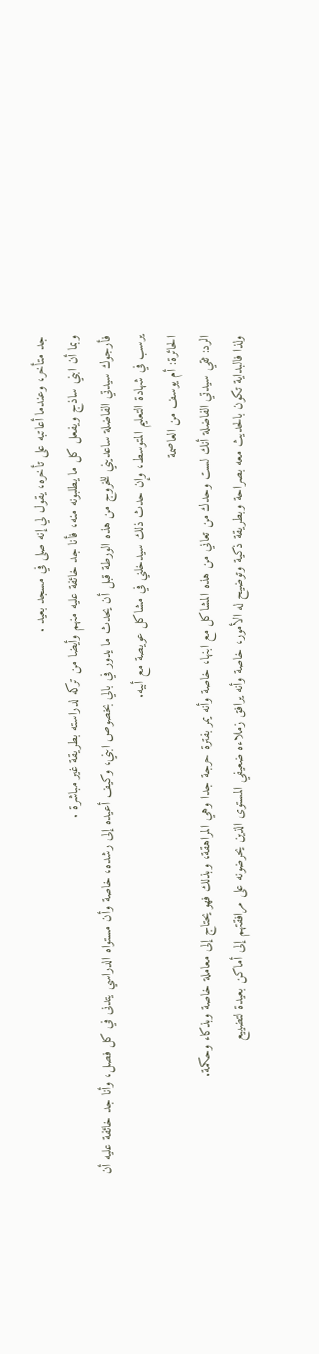جد متأخر، وعندما أعاتبه على تأخره، يقول لي إنه صلى في مسجد بعيد .
وبما أن ابني ساذج ويفعل كل ما يطلبونه منه، فأنا جد خائفة عليه منهم وأيضا من تركه لدراسته بطريقة غير مباشرة .
فأرجوك سيدتي الفاضلة ساعديني للخروج من هذه الورطة قبل أن يحدث ما يدور في بالي بخصوص ابني، وكيف أعيده إلى رشده، خاصة وأن مستواه الدراسي يتدنى في كل فصل، وأنا جد خائفة عليه أن يرسب في شهادة التعليم المتوسط، وإن حدث ذلك سيدخلني في مشاكل عويصة مع أبيه.
الحائرة: أم يوسف من العاصمة
الرد: ثقي سيدتي الفاضلة أنك لست وحدك من تعاني من هذه المشاكل مع ابنها، خاصة وأنه يمر بفترة حرجة جدا وهي المراهقة، وبذلك فهو يحتاج إلى معاملة خاصة وبذكاء وحكمة.
ولذا فالبداية تكون بالحديث معه بصراحة وبطريقة ذكية وتوضيح له الأمور، خاصة وأنه يرافق زملاءه ضعيفي المستوى الذين يحرضونه على مرافقتهم إلى أماكن بعيدة لتضييع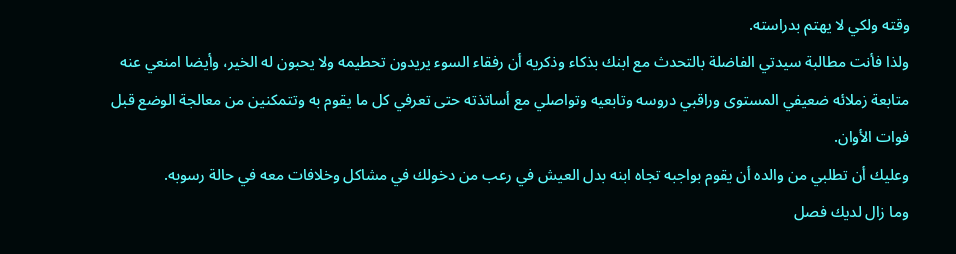وقته ولكي لا يهتم بدراسته.
ولذا فأنت مطالبة سيدتي الفاضلة بالتحدث مع ابنك بذكاء وذكريه أن رفقاء السوء يريدون تحطيمه ولا يحبون له الخير، وأيضا امنعي عنه متابعة زملائه ضعيفي المستوى وراقبي دروسه وتابعيه وتواصلي مع أساتذته حتى تعرفي كل ما يقوم به وتتمكنين من معالجة الوضع قبل فوات الأوان.
وعليك أن تطلبي من والده أن يقوم بواجبه تجاه ابنه بدل العيش في رعب من دخولك في مشاكل وخلافات معه في حالة رسوبه.
وما زال لديك فصل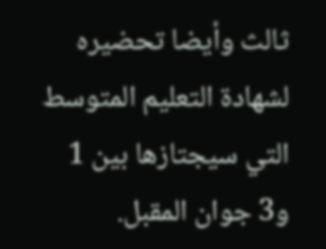ثالث وأيضا تحضيره لشهادة التعليم المتوسط التي سيجتازها بين 1 و3 جوان المقبل.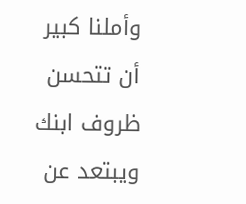وأملنا كبير أن تتحسن ظروف ابنك ويبتعد عن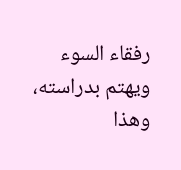رفقاء السوء ويهتم بدراسته، وهذا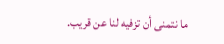ما نتمنى أن تزفيه لنا عن قريب.